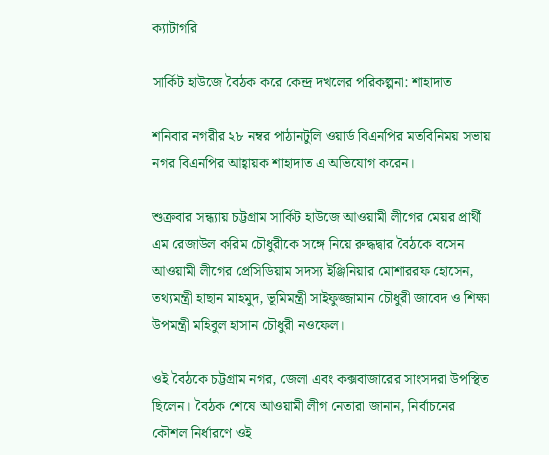ক্যাটাগরি

সার্কিট হাউজে বৈঠক করে কেন্দ্র দখলের পরিকল্পনা: শাহাদাত

শনিবার নগরীর ২৮ নম্বর পাঠানটুলি ওয়ার্ড বিএনপির মতবিনিময় সভায় নগর বিএনপির আহ্বায়ক শাহাদাত এ অভিযোগ করেন।

শুক্রবার সন্ধ্যায় চট্টগ্রাম সার্কিট হাউজে আওয়ামী লীগের মেয়র প্রার্থী এম রেজাউল করিম চৌধুরীকে সঙ্গে নিয়ে রুদ্ধদ্বার বৈঠকে বসেন আওয়ামী লীগের প্রেসিডিয়াম সদস্য ইঞ্জিনিয়ার মোশাররফ হোসেন, তথ্যমন্ত্রী হাছান মাহমুদ, ভূমিমন্ত্রী সাইফুজ্জামান চৌধুরী জাবেদ ও শিক্ষা উপমন্ত্রী মহিবুল হাসান চৌধুরী নওফেল।

ওই বৈঠকে চট্টগ্রাম নগর, জেলা এবং কক্সবাজারের সাংসদরা উপস্থিত ছিলেন। বৈঠক শেষে আওয়ামী লীগ নেতারা জানান, নির্বাচনের কৌশল নির্ধারণে ওই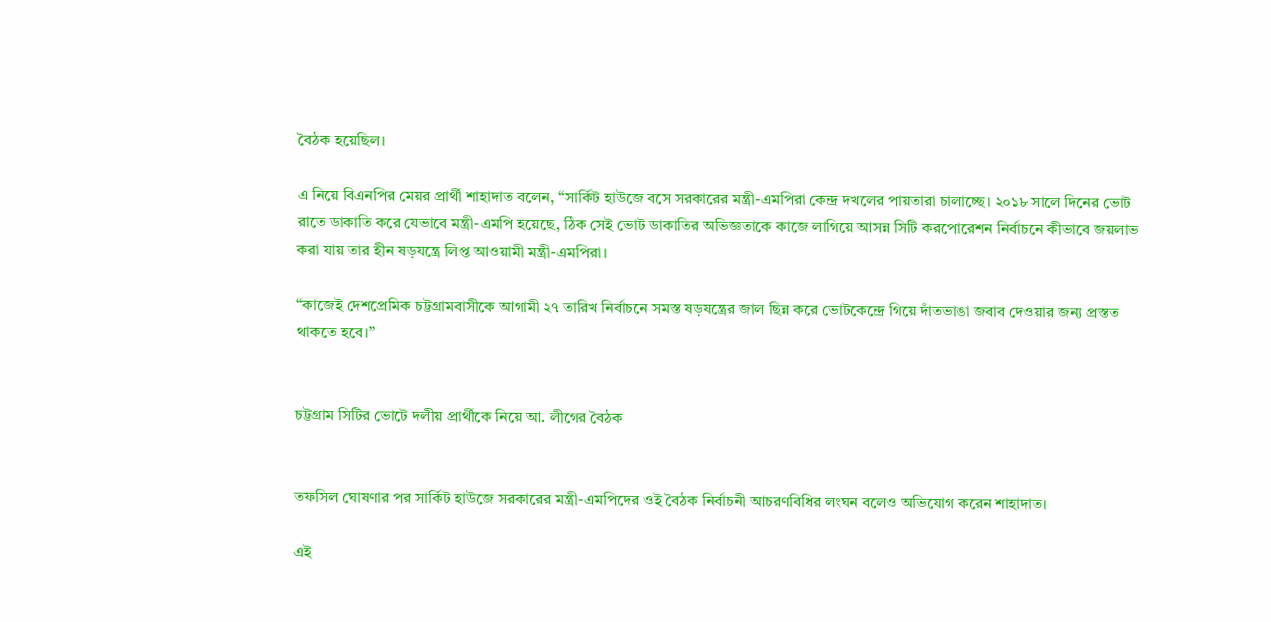বৈঠক হয়েছিল।

এ নিয়ে বিএনপির মেয়র প্রার্থী শাহাদাত বলেন, “সার্কিট হাউজে বসে সরকারের মন্ত্রী-এমপিরা কেন্দ্র দখলের পায়তারা চালাচ্ছে। ২০১৮ সালে দিনের ভোট রাতে ডাকাতি করে যেভাবে মন্ত্রী-এমপি হয়েছে, ঠিক সেই ভোট ডাকাতির অভিজ্ঞতাকে কাজে লাগিয়ে আসন্ন সিটি করপোরেশন নির্বাচনে কীভাবে জয়লাভ করা যায় তার হীন ষড়যন্ত্রে লিপ্ত আওয়ামী মন্ত্রী-এমপিরা।

“কাজেই দেশপ্রেমিক চট্টগ্রামবাসীকে আগামী ২৭ তারিখ নির্বাচনে সমস্ত ষড়যন্ত্রের জাল ছিন্ন করে ভোটকেন্দ্রে গিয়ে দাঁতভাঙা জবাব দেওয়ার জন্য প্রস্তত থাকতে হবে।”


চট্টগ্রাম সিটির ভোটে দলীয় প্রার্থীকে নিয়ে আ. লীগের বৈঠক


তফসিল ঘোষণার পর সার্কিট হাউজে সরকারের মন্ত্রী-এমপিদের ওই বৈঠক নির্বাচনী আচরণবিধির লংঘন বলেও অভিযোগ করেন শাহাদাত।

এই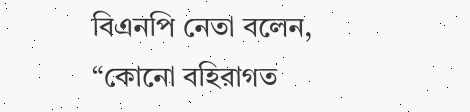বিএনপি নেতা বলেন, “কোনো বহিরাগত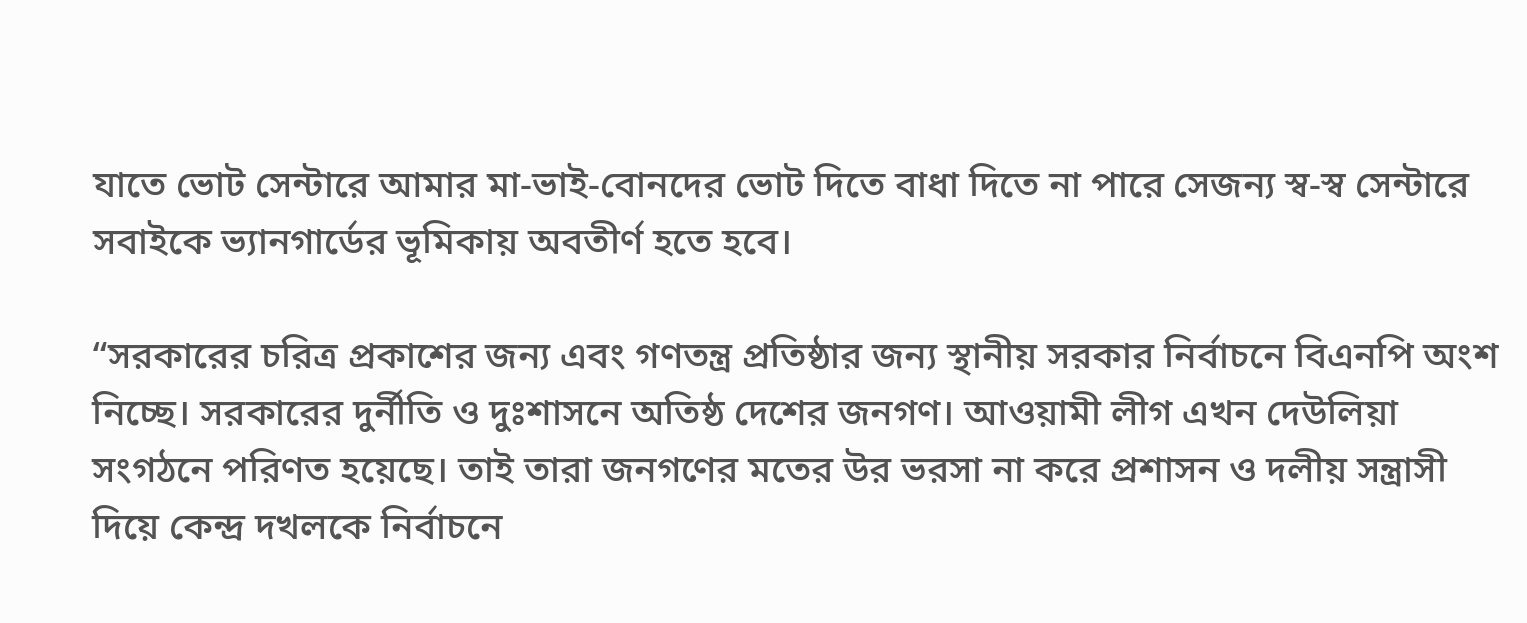যাতে ভোট সেন্টারে আমার মা-ভাই-বোনদের ভোট দিতে বাধা দিতে না পারে সেজন্য স্ব-স্ব সেন্টারে সবাইকে ভ্যানগার্ডের ভূমিকায় অবতীর্ণ হতে হবে।

“সরকারের চরিত্র প্রকাশের জন্য এবং গণতন্ত্র প্রতিষ্ঠার জন্য স্থানীয় সরকার নির্বাচনে বিএনপি অংশ নিচ্ছে। সরকারের দুর্নীতি ও দুঃশাসনে অতিষ্ঠ দেশের জনগণ। আওয়ামী লীগ এখন দেউলিয়া সংগঠনে পরিণত হয়েছে। তাই তারা জনগণের মতের উর ভরসা না করে প্রশাসন ও দলীয় সন্ত্রাসী দিয়ে কেন্দ্র দখলকে নির্বাচনে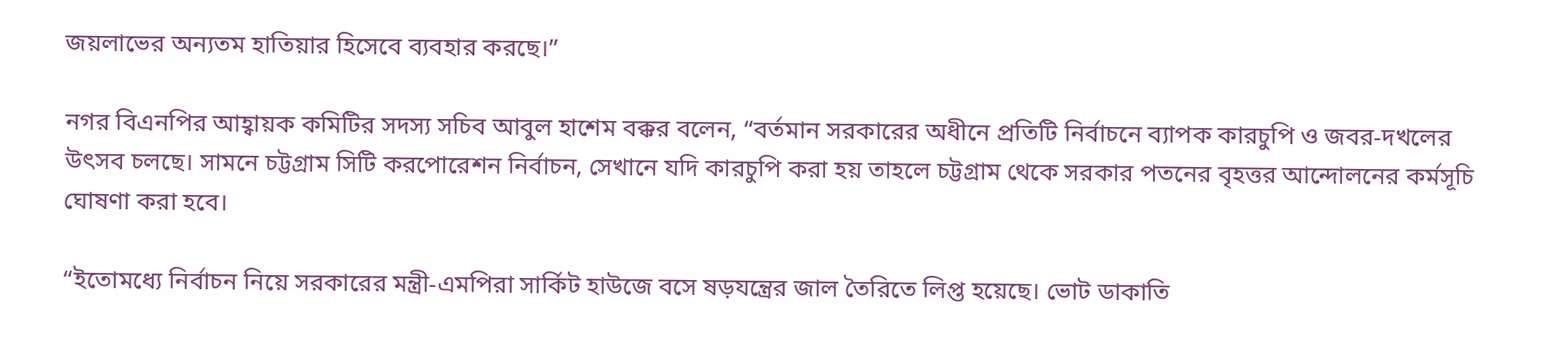জয়লাভের অন্যতম হাতিয়ার হিসেবে ব্যবহার করছে।”

নগর বিএনপির আহ্বায়ক কমিটির সদস্য সচিব আবুল হাশেম বক্কর বলেন, “বর্তমান সরকারের অধীনে প্রতিটি নির্বাচনে ব্যাপক কারচুপি ও জবর-দখলের উৎসব চলছে। সামনে চট্টগ্রাম সিটি করপোরেশন নির্বাচন, সেখানে যদি কারচুপি করা হয় তাহলে চট্টগ্রাম থেকে সরকার পতনের বৃহত্তর আন্দোলনের কর্মসূচি ঘোষণা করা হবে।

“ইতোমধ্যে নির্বাচন নিয়ে সরকারের মন্ত্রী-এমপিরা সার্কিট হাউজে বসে ষড়যন্ত্রের জাল তৈরিতে লিপ্ত হয়েছে। ভোট ডাকাতি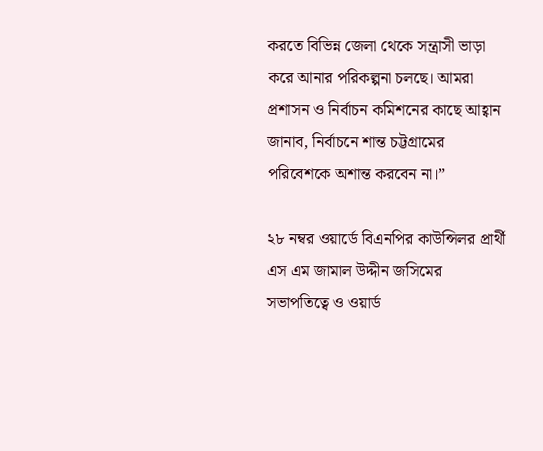করতে বিভিন্ন জেলা থেকে সন্ত্রাসী ভাড়া করে আনার পরিকল্পনা চলছে। আমরা প্রশাসন ও নির্বাচন কমিশনের কাছে আহ্বান জানাব, নির্বাচনে শান্ত চট্টগ্রামের পরিবেশকে অশান্ত করবেন না।”

২৮ নম্বর ওয়ার্ডে বিএনপির কাউন্সিলর প্রার্থী এস এম জামাল উদ্দীন জসিমের সভাপতিত্বে ও ওয়ার্ড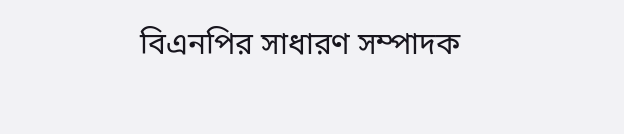বিএনপির সাধারণ সম্পাদক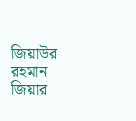জিয়াউর রহমান জিয়ার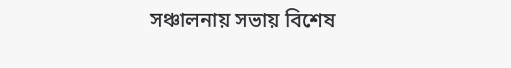সঞ্চালনায় সভায় বিশেষ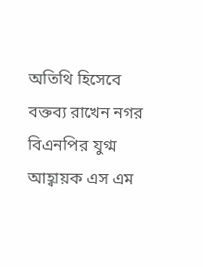অতিথি হিসেবে বক্তব্য রাখেন নগর বিএনপির যুগ্ম আহ্বায়ক এস এম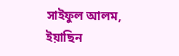সাইফুল আলম, ইয়াছিন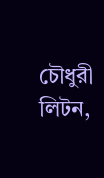চৌধুরী লিটন,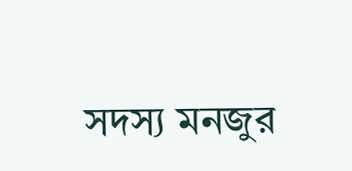সদস্য মনজুর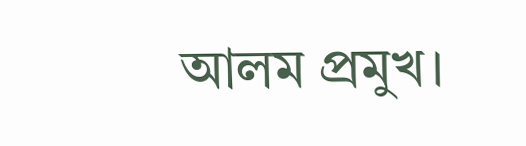আলম প্রমুখ।